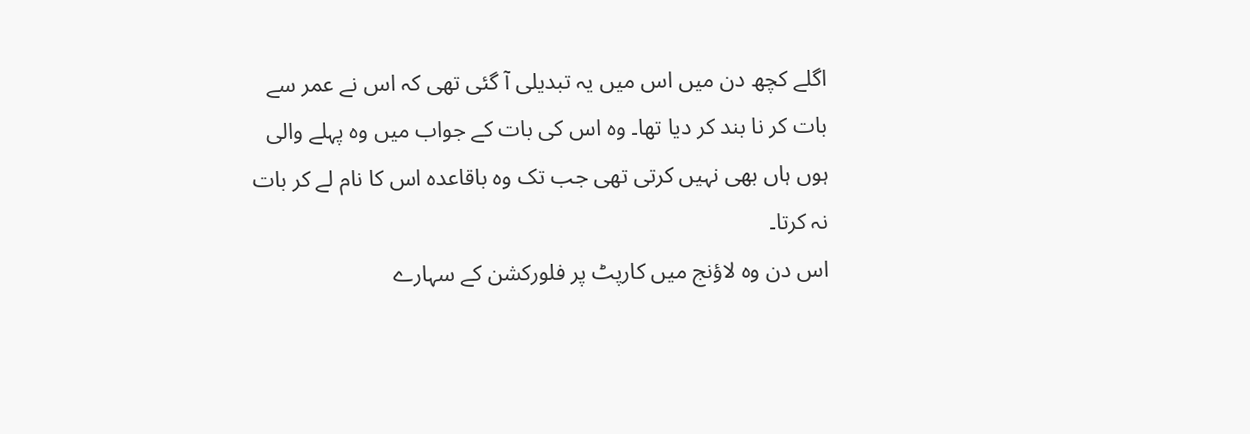اگلے کچھ دن میں اس میں یہ تبدیلی آ گئی تھی کہ اس نے عمر سے بات کر نا بند کر دیا تھا۔ وہ اس کی بات کے جواب میں وہ پہلے والی ہوں ہاں بھی نہیں کرتی تھی جب تک وہ باقاعدہ اس کا نام لے کر بات نہ کرتا۔
اس دن وہ لاؤنج میں کارپٹ پر فلورکشن کے سہارے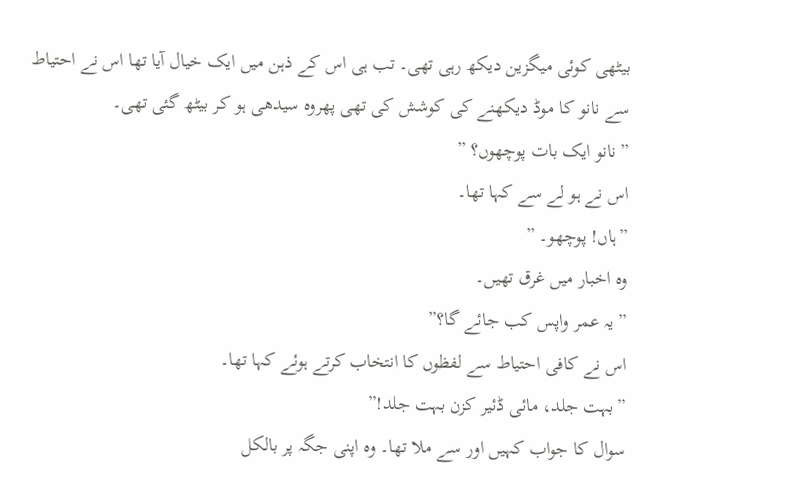بیٹھی کوئی میگزین دیکھ رہی تھی۔ تب ہی اس کے ذہن میں ایک خیال آیا تھا اس نے احتیاط سے نانو کا موڈ دیکھنے کی کوشش کی تھی پھروہ سیدھی ہو کر بیٹھ گئی تھی۔
”نانو ایک بات پوچھوں؟ ”
اس نے ہو لے سے کہا تھا۔
”ہاں! پوچھو۔ ”
وہ اخبار میں غرق تھیں۔
”یہ عمر واپس کب جائے گا؟”
اس نے کافی احتیاط سے لفظوں کا انتخاب کرتے ہوئے کہا تھا۔
”بہت جلد، مائی ڈئیر کزن بہت جلد!”
سوال کا جواب کہیں اور سے ملا تھا۔ وہ اپنی جگہ پر بالکل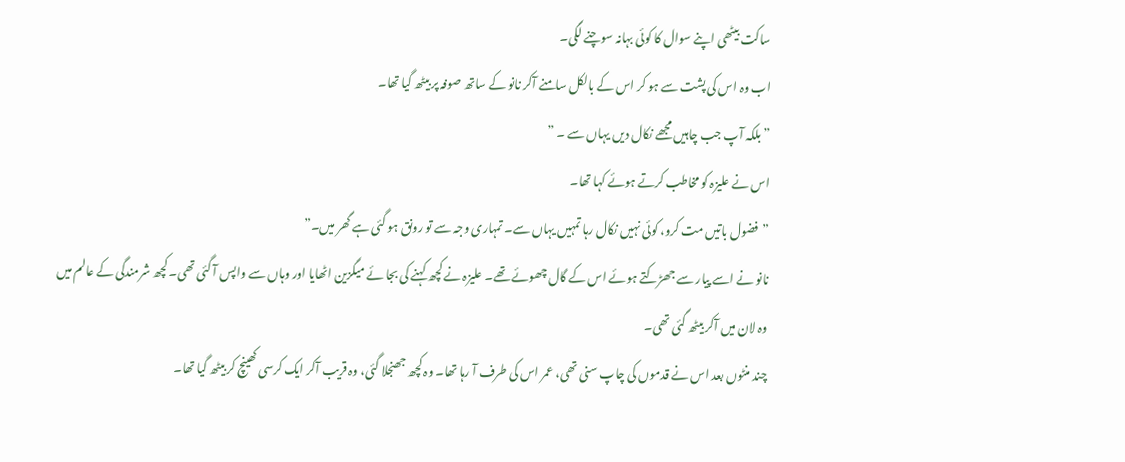ساکت بیٹھی اپنے سوال کا کوئی بہانہ سوچنے لگی۔
اب وہ اس کی پشت سے ہو کر اس کے بالکل سامنے آکر نانو کے ساتھ صوفہ پر بیٹھ گیا تھا۔
” بلکہ آپ جب چاہیں مجھے نکال دیں یہاں سے ۔ ”
اس نے علیزہ کو مخاطب کرتے ہوئے کہا تھا۔
”فضول باتیں مت کرو، کوئی نہیں نکال رہا تمہیں یہاں سے۔ تمہاری وجہ سے تو رونق ہو گئی ہے گھر میں۔”
نانو نے اسے پیار سے جھڑکتے ہوئے اس کے گال چھوئے تھے۔ علیزہ نے کچھ کہنے کی بجا ئے میگزین اٹھایا اور وہاں سے واپس آ گئی تھی۔ کچھ شرمندگی کے عالم میں وہ لان میں آکر بیٹھ گئی تھی۔
چند منٹوں بعد اس نے قدموں کی چاپ سنی تھی، عمر اس کی طرف آ رہا تھا۔ وہ کچھ جھنجلا گئی، وہ قریب آکر ایک کرسی کھینچ کر بیٹھ گیا تھا۔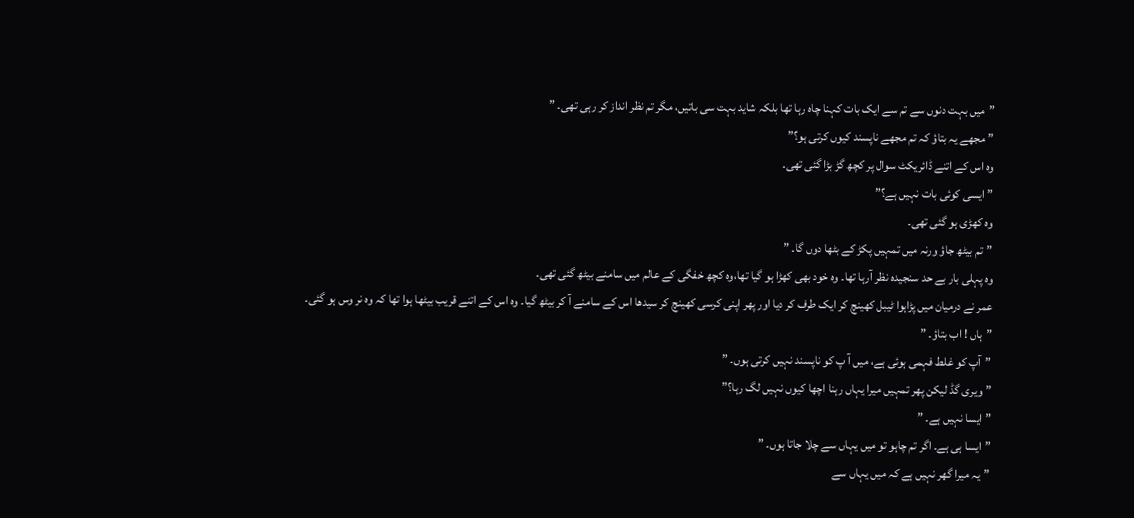”میں بہت دنوں سے تم سے ایک بات کہنا چاہ رہا تھا بلکہ شاید بہت سی باتیں، مگر تم نظر انداز کر رہی تھی۔ ”
”مجھے یہ بتاؤ کہ تم مجھے ناپسند کیوں کرتی ہو؟”
وہ اس کے اتنے ڈائریکٹ سوال پر کچھ گڑ بڑا گئی تھی۔
”ایسی کوئی بات نہیں ہے؟”
وہ کھڑی ہو گئی تھی۔
”تم بیٹھ جاؤ ورنہ میں تمہیں پکڑ کے بٹھا دوں گا۔ ”
وہ پہلی بار بے حد سنجیدہ نظر آرہا تھا۔ وہ خود بھی کھڑا ہو گیا تھا،وہ کچھ خفگی کے عالم میں سامنے بیٹھ گئی تھی۔
عمر نے درمیان میں پڑاہوا ٹیبل کھینچ کر ایک طرف کر دیا اور پھر اپنی کرسی کھینچ کر سیدھا اس کے سامنے آ کر بیٹھ گیا۔ وہ اس کے اتنے قریب بیٹھا ہوا تھا کہ وہ نر وس ہو گئی۔
”ہاں ! اب بتاؤ۔ ”
”آپ کو غلط فہمی ہوئی ہے، میں آ پ کو ناپسند نہیں کرتی ہوں۔ ”
”ویری گڈ لیکن پھر تمہیں میرا یہاں رہنا اچھا کیوں نہیں لگ رہا؟”
”ایسا نہیں ہے۔ ”
”ایسا ہی ہے۔ اگر تم چاہو تو میں یہاں سے چلا جاتا ہوں۔ ”
”یہ میرا گھر نہیں ہے کہ میں یہاں سے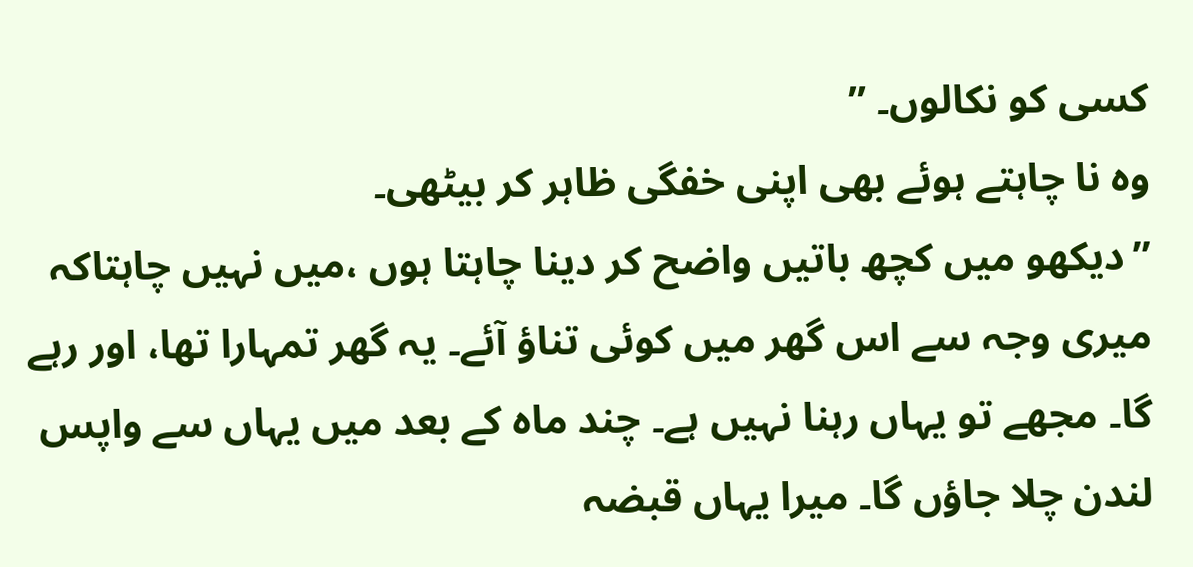کسی کو نکالوں۔ ”
وہ نا چاہتے ہوئے بھی اپنی خفگی ظاہر کر بیٹھی۔
”دیکھو میں کچھ باتیں واضح کر دینا چاہتا ہوں ،میں نہیں چاہتاکہ میری وجہ سے اس گھر میں کوئی تناؤ آئے۔ یہ گھر تمہارا تھا، اور رہے گا۔ مجھے تو یہاں رہنا نہیں ہے۔ چند ماہ کے بعد میں یہاں سے واپس لندن چلا جاؤں گا۔ میرا یہاں قبضہ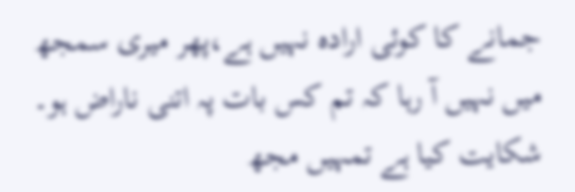جمانے کا کوئی ارادہ نہیں ہے،پھر میری سمجھ میں نہیں آ رہا کہ تم کس بات پہ اتنی ناراض ہو۔ شکایت کیا ہے تمہیں مجھ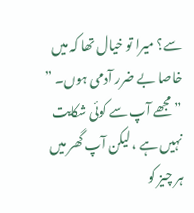سے؟ میرا تو خیال تھا کہ میں خاصا بے ضرر آدمی ہوں۔ ”
”مجھے آپ سے کوئی شکایت نہیں ہے ، لیکن آپ گھر میں ہر چیز کو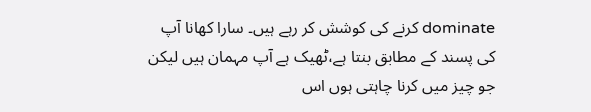dominate کرنے کی کوشش کر رہے ہیں۔ سارا کھانا آپ کی پسند کے مطابق بنتا ہے،ٹھیک ہے آپ مہمان ہیں لیکن جو چیز میں کرنا چاہتی ہوں اس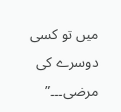میں تو کسی دوسرے کی مرضی۔۔۔”